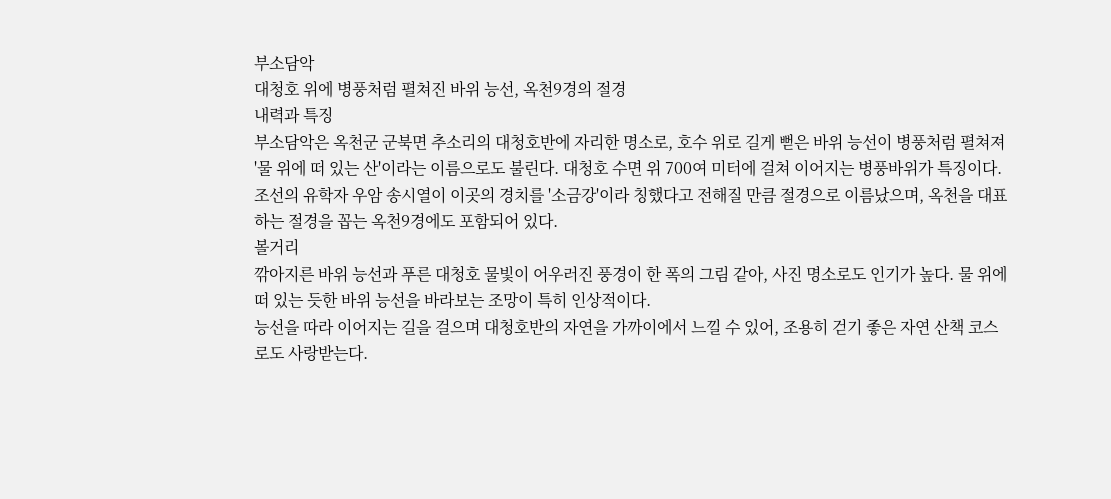부소담악
대청호 위에 병풍처럼 펼쳐진 바위 능선, 옥천9경의 절경
내력과 특징
부소담악은 옥천군 군북면 추소리의 대청호반에 자리한 명소로, 호수 위로 길게 뻗은 바위 능선이 병풍처럼 펼쳐져 '물 위에 떠 있는 산'이라는 이름으로도 불린다. 대청호 수면 위 700여 미터에 걸쳐 이어지는 병풍바위가 특징이다.
조선의 유학자 우암 송시열이 이곳의 경치를 '소금강'이라 칭했다고 전해질 만큼 절경으로 이름났으며, 옥천을 대표하는 절경을 꼽는 옥천9경에도 포함되어 있다.
볼거리
깎아지른 바위 능선과 푸른 대청호 물빛이 어우러진 풍경이 한 폭의 그림 같아, 사진 명소로도 인기가 높다. 물 위에 떠 있는 듯한 바위 능선을 바라보는 조망이 특히 인상적이다.
능선을 따라 이어지는 길을 걸으며 대청호반의 자연을 가까이에서 느낄 수 있어, 조용히 걷기 좋은 자연 산책 코스로도 사랑받는다.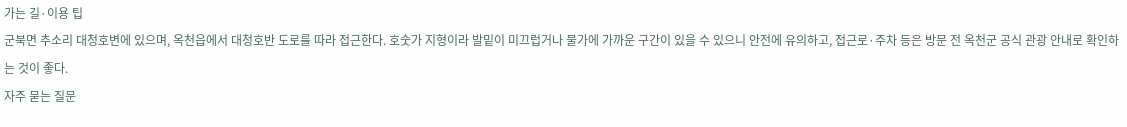가는 길·이용 팁
군북면 추소리 대청호변에 있으며, 옥천읍에서 대청호반 도로를 따라 접근한다. 호숫가 지형이라 발밑이 미끄럽거나 물가에 가까운 구간이 있을 수 있으니 안전에 유의하고, 접근로·주차 등은 방문 전 옥천군 공식 관광 안내로 확인하는 것이 좋다.
자주 묻는 질문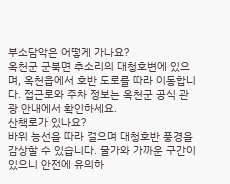부소담악은 어떻게 가나요?
옥천군 군북면 추소리의 대청호변에 있으며, 옥천읍에서 호반 도로를 따라 이동합니다. 접근로와 주차 정보는 옥천군 공식 관광 안내에서 확인하세요.
산책로가 있나요?
바위 능선을 따라 걸으며 대청호반 풍경을 감상할 수 있습니다. 물가와 가까운 구간이 있으니 안전에 유의하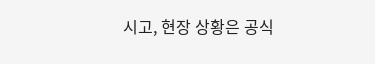시고, 현장 상황은 공식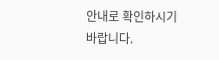안내로 확인하시기 바랍니다.